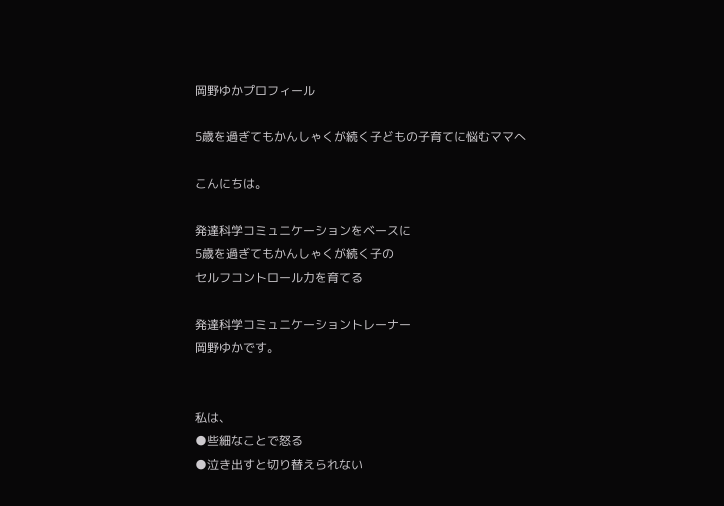岡野ゆかプロフィール

5歳を過ぎてもかんしゃくが続く子どもの子育てに悩むママへ

こんにちは。

発達科学コミュニケーションをベースに
5歳を過ぎてもかんしゃくが続く子の
セルフコントロール力を育てる

発達科学コミュニケーショントレーナー
岡野ゆかです。


私は、
●些細なことで怒る
●泣き出すと切り替えられない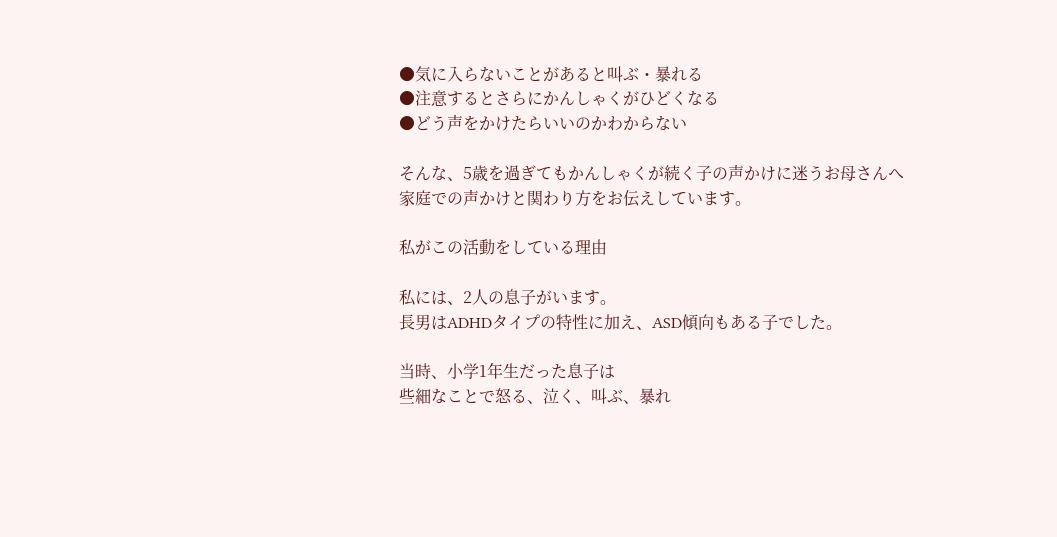●気に入らないことがあると叫ぶ・暴れる
●注意するとさらにかんしゃくがひどくなる
●どう声をかけたらいいのかわからない

そんな、5歳を過ぎてもかんしゃくが続く子の声かけに迷うお母さんへ
家庭での声かけと関わり方をお伝えしています。

私がこの活動をしている理由

私には、2人の息子がいます。
長男はADHDタイプの特性に加え、ASD傾向もある子でした。

当時、小学1年生だった息子は
些細なことで怒る、泣く、叫ぶ、暴れ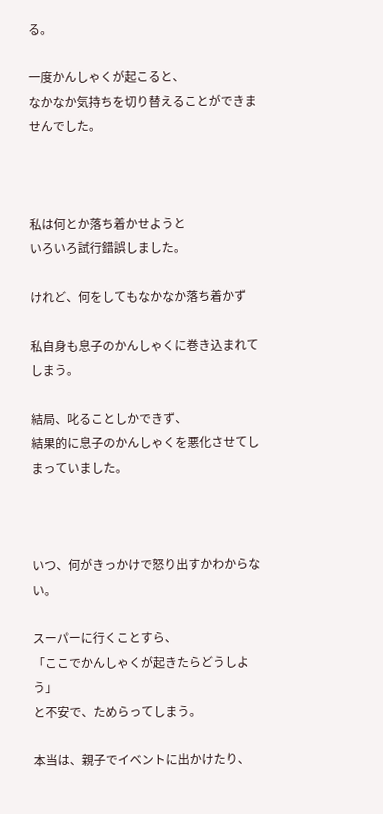る。

一度かんしゃくが起こると、
なかなか気持ちを切り替えることができませんでした。



私は何とか落ち着かせようと
いろいろ試行錯誤しました。

けれど、何をしてもなかなか落ち着かず

私自身も息子のかんしゃくに巻き込まれてしまう。

結局、叱ることしかできず、
結果的に息子のかんしゃくを悪化させてしまっていました。



いつ、何がきっかけで怒り出すかわからない。

スーパーに行くことすら、
「ここでかんしゃくが起きたらどうしよう」
と不安で、ためらってしまう。

本当は、親子でイベントに出かけたり、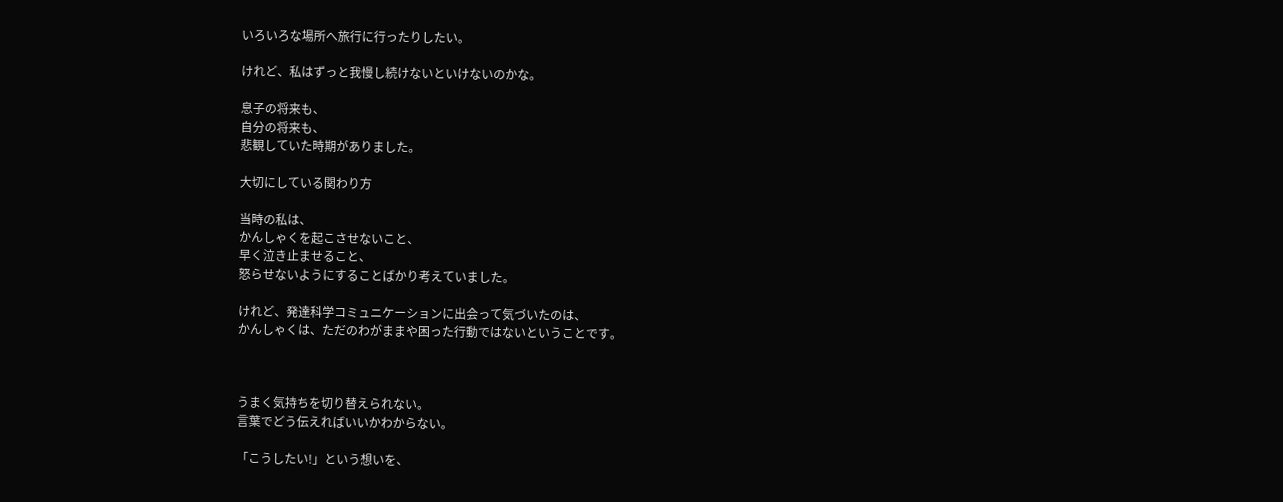いろいろな場所へ旅行に行ったりしたい。

けれど、私はずっと我慢し続けないといけないのかな。

息子の将来も、
自分の将来も、
悲観していた時期がありました。

大切にしている関わり方

当時の私は、
かんしゃくを起こさせないこと、
早く泣き止ませること、
怒らせないようにすることばかり考えていました。

けれど、発達科学コミュニケーションに出会って気づいたのは、
かんしゃくは、ただのわがままや困った行動ではないということです。



うまく気持ちを切り替えられない。
言葉でどう伝えればいいかわからない。

「こうしたい!」という想いを、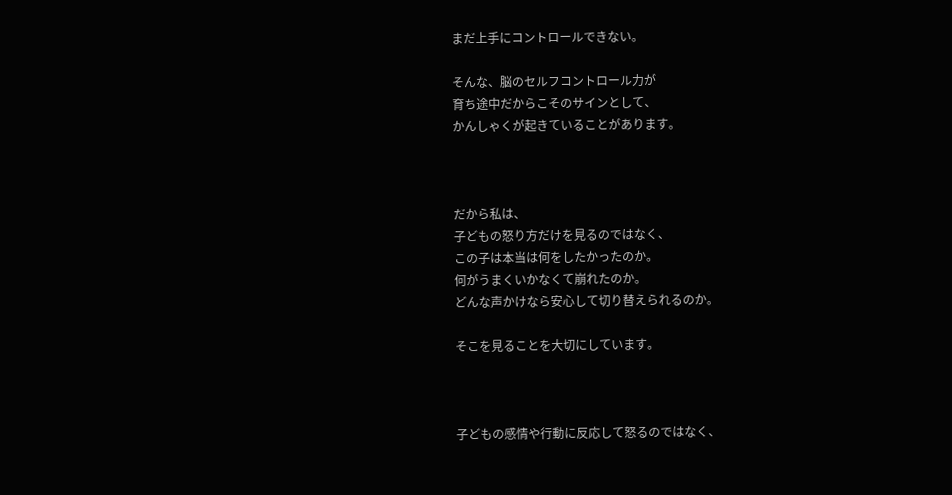まだ上手にコントロールできない。

そんな、脳のセルフコントロール力が
育ち途中だからこそのサインとして、
かんしゃくが起きていることがあります。



だから私は、
子どもの怒り方だけを見るのではなく、
この子は本当は何をしたかったのか。
何がうまくいかなくて崩れたのか。
どんな声かけなら安心して切り替えられるのか。

そこを見ることを大切にしています。



子どもの感情や行動に反応して怒るのではなく、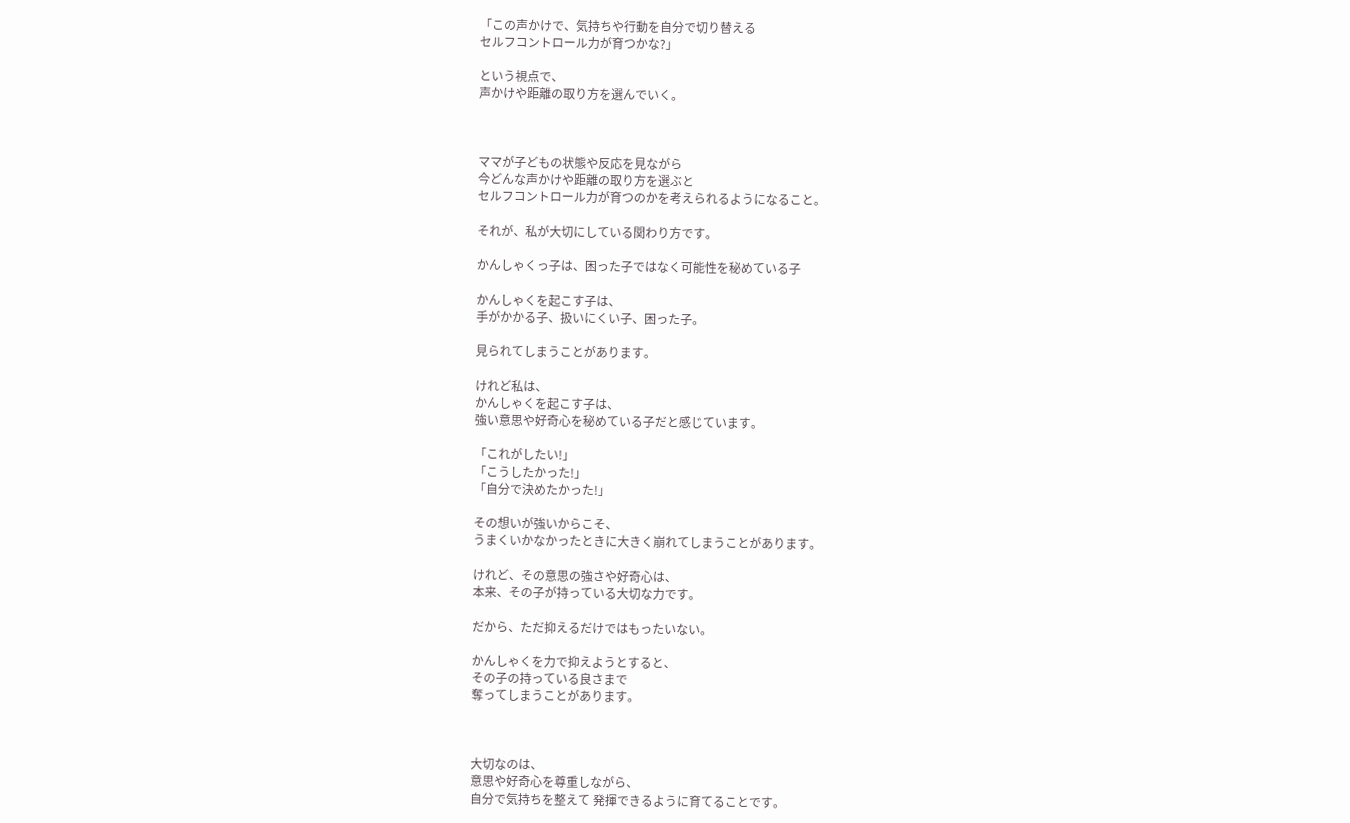「この声かけで、気持ちや行動を自分で切り替える
セルフコントロール力が育つかな?」

という視点で、
声かけや距離の取り方を選んでいく。



ママが子どもの状態や反応を見ながら
今どんな声かけや距離の取り方を選ぶと
セルフコントロール力が育つのかを考えられるようになること。

それが、私が大切にしている関わり方です。

かんしゃくっ子は、困った子ではなく可能性を秘めている子

かんしゃくを起こす子は、
手がかかる子、扱いにくい子、困った子。

見られてしまうことがあります。

けれど私は、
かんしゃくを起こす子は、
強い意思や好奇心を秘めている子だと感じています。

「これがしたい!」
「こうしたかった!」
「自分で決めたかった!」

その想いが強いからこそ、
うまくいかなかったときに大きく崩れてしまうことがあります。

けれど、その意思の強さや好奇心は、
本来、その子が持っている大切な力です。

だから、ただ抑えるだけではもったいない。

かんしゃくを力で抑えようとすると、
その子の持っている良さまで
奪ってしまうことがあります。



大切なのは、
意思や好奇心を尊重しながら、
自分で気持ちを整えて 発揮できるように育てることです。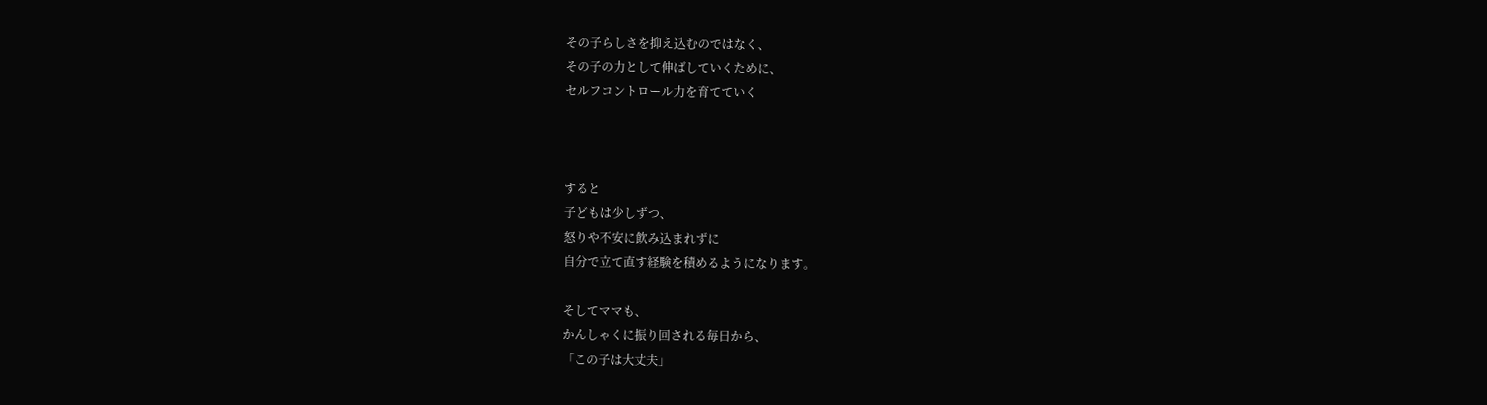その子らしさを抑え込むのではなく、
その子の力として伸ばしていくために、
セルフコントロール力を育てていく



すると
子どもは少しずつ、
怒りや不安に飲み込まれずに
自分で立て直す経験を積めるようになります。

そしてママも、
かんしゃくに振り回される毎日から、
「この子は大丈夫」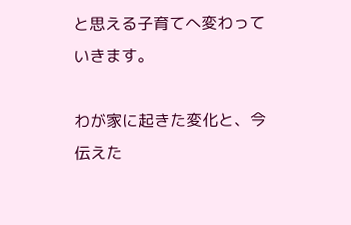と思える子育てへ変わっていきます。

わが家に起きた変化と、今伝えた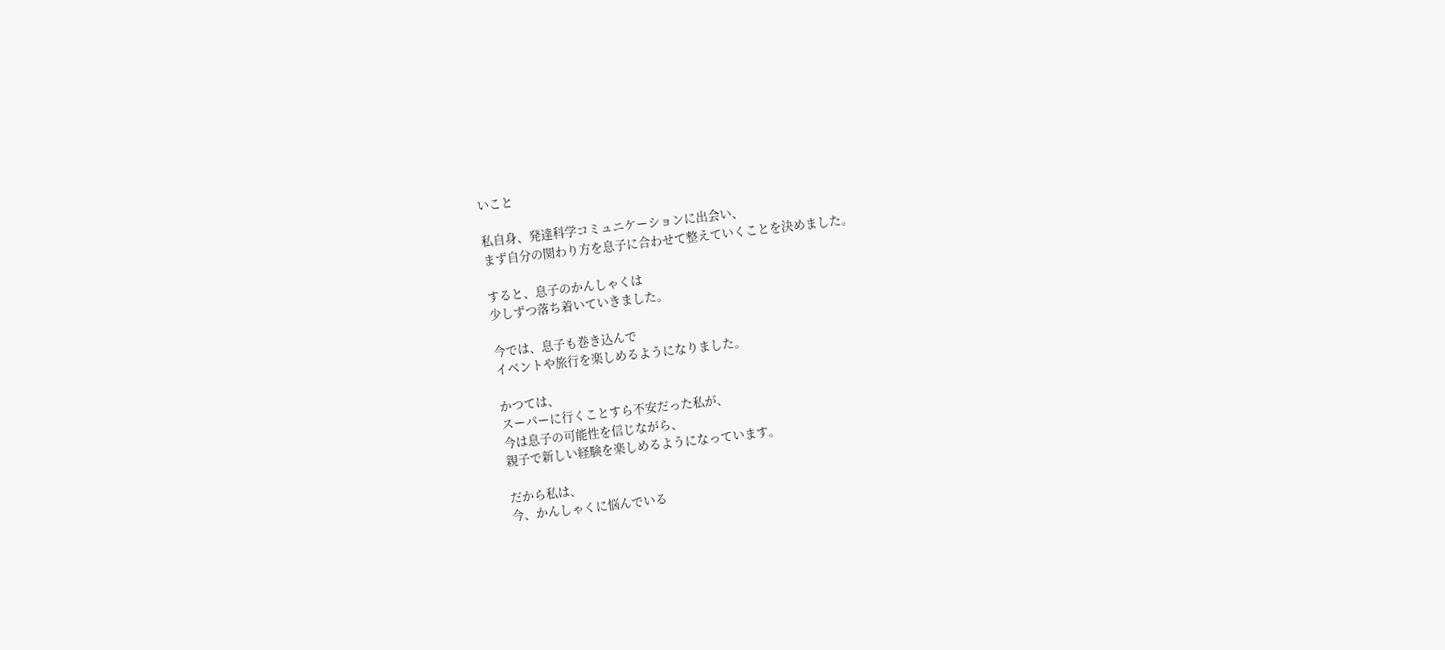いこと

私自身、発達科学コミュニケーションに出会い、
まず自分の関わり方を息子に合わせて整えていくことを決めました。

すると、息子のかんしゃくは
少しずつ落ち着いていきました。

今では、息子も巻き込んで
イベントや旅行を楽しめるようになりました。

かつては、
スーパーに行くことすら不安だった私が、
今は息子の可能性を信じながら、
親子で新しい経験を楽しめるようになっています。

だから私は、
今、かんしゃくに悩んでいる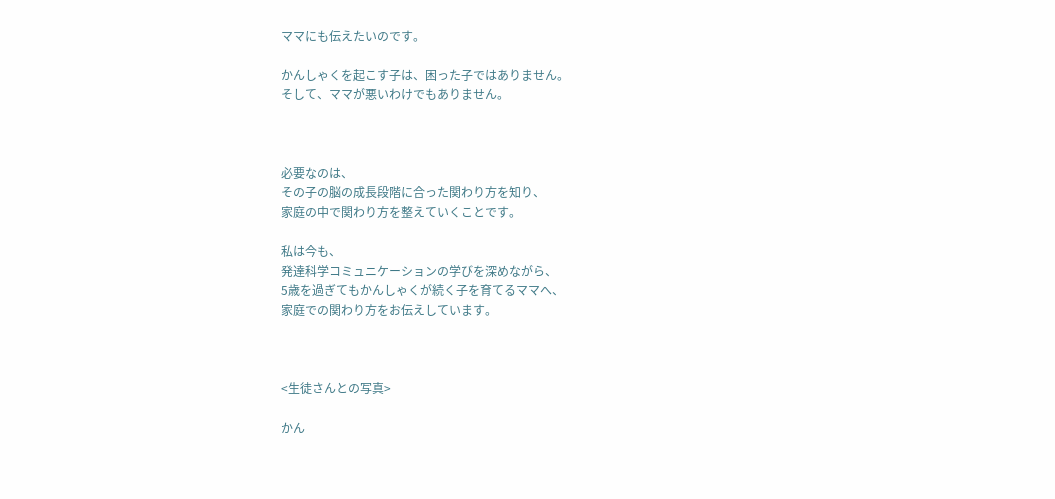ママにも伝えたいのです。

かんしゃくを起こす子は、困った子ではありません。
そして、ママが悪いわけでもありません。



必要なのは、
その子の脳の成長段階に合った関わり方を知り、
家庭の中で関わり方を整えていくことです。

私は今も、
発達科学コミュニケーションの学びを深めながら、
5歳を過ぎてもかんしゃくが続く子を育てるママへ、
家庭での関わり方をお伝えしています。



<生徒さんとの写真>

かん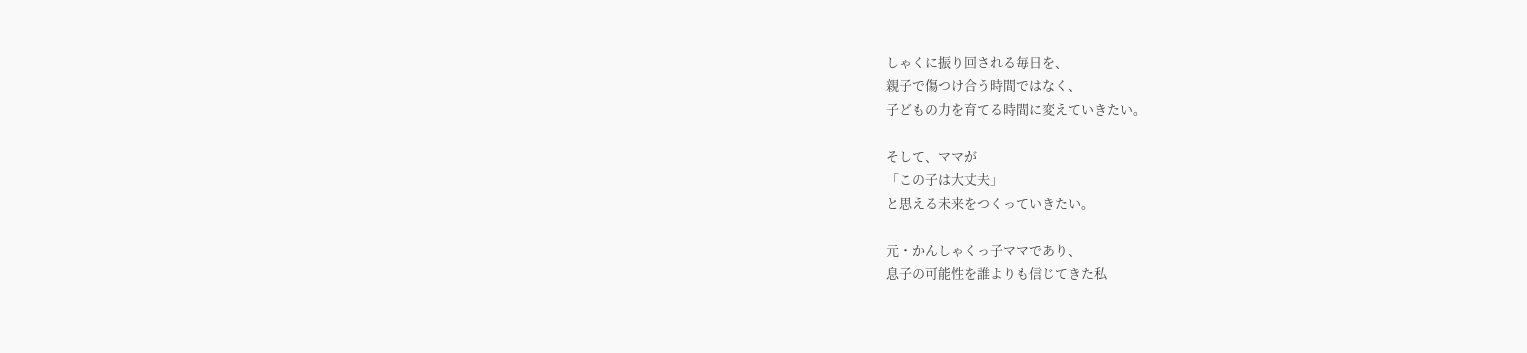しゃくに振り回される毎日を、
親子で傷つけ合う時間ではなく、
子どもの力を育てる時間に変えていきたい。

そして、ママが
「この子は大丈夫」
と思える未来をつくっていきたい。

元・かんしゃくっ子ママであり、
息子の可能性を誰よりも信じてきた私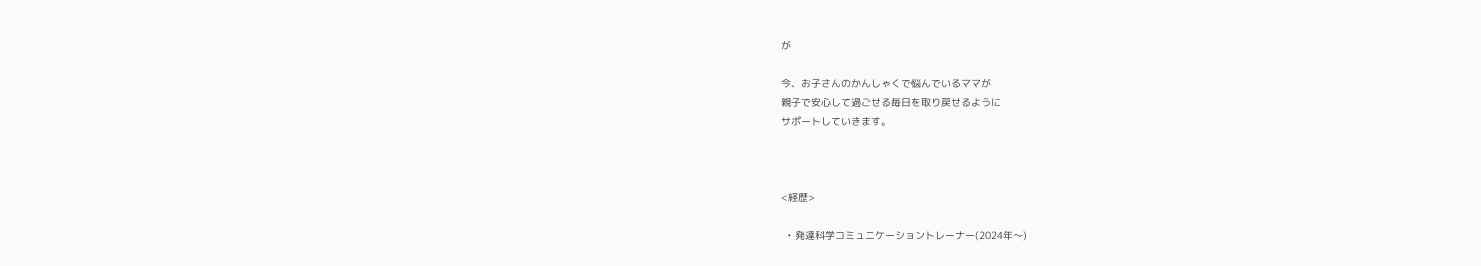が

今、お子さんのかんしゃくで悩んでいるママが
親子で安心して過ごせる毎日を取り戻せるように
サポートしていきます。



<経歴>

  • 発達科学コミュニケーショントレーナー(2024年〜)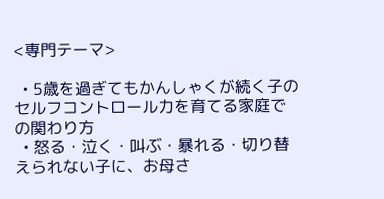<専門テーマ>

  • 5歳を過ぎてもかんしゃくが続く子のセルフコントロール力を育てる家庭での関わり方
  • 怒る・泣く・叫ぶ・暴れる・切り替えられない子に、お母さ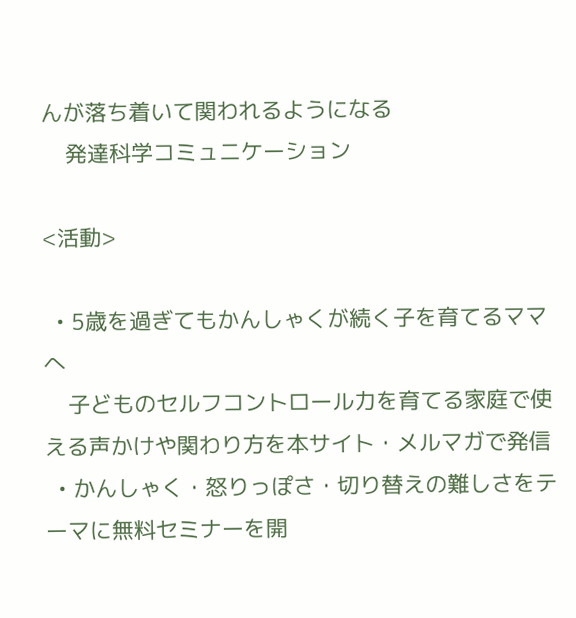んが落ち着いて関われるようになる
    発達科学コミュニケーション

<活動>

  • 5歳を過ぎてもかんしゃくが続く子を育てるママへ
    子どものセルフコントロール力を育てる家庭で使える声かけや関わり方を本サイト・メルマガで発信
  • かんしゃく・怒りっぽさ・切り替えの難しさをテーマに無料セミナーを開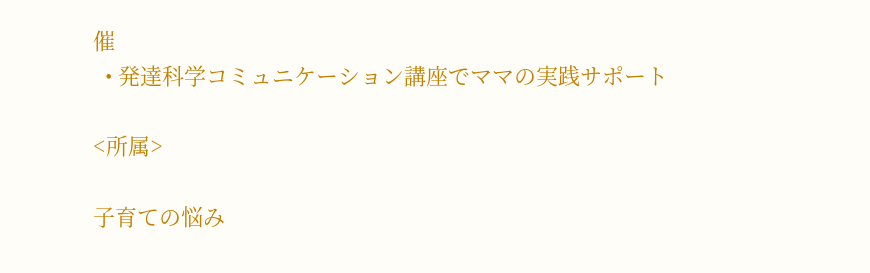催
  • 発達科学コミュニケーション講座でママの実践サポート

<所属>

子育ての悩み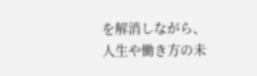を解消しながら、人生や働き方の未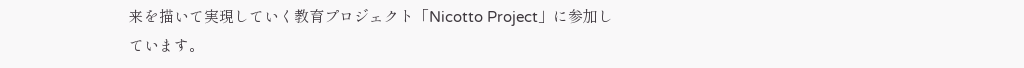来を描いて実現していく教育プロジェクト「Nicotto Project」に参加しています。